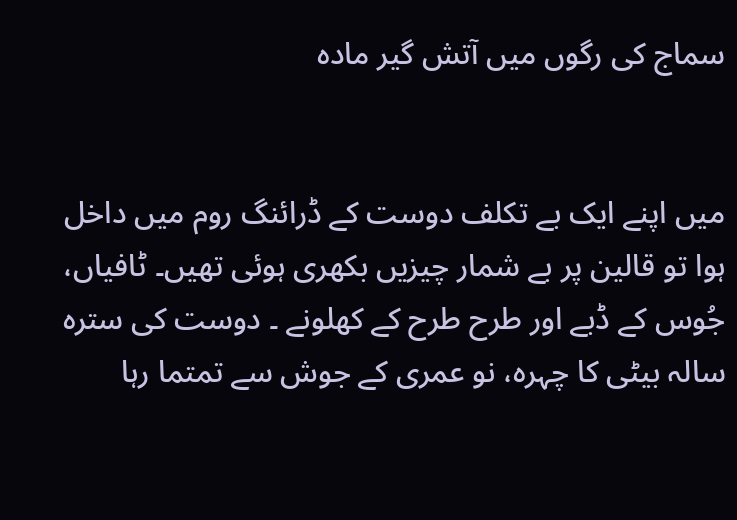سماج کی رگوں میں آتش گیر مادہ


میں اپنے ایک بے تکلف دوست کے ڈرائنگ روم میں داخل ہوا تو قالین پر بے شمار چیزیں بکھری ہوئی تھیں۔ ٹافیاں، جُوس کے ڈبے اور طرح طرح کے کھلونے ۔ دوست کی سترہ سالہ بیٹی کا چہرہ، نو عمری کے جوش سے تمتما رہا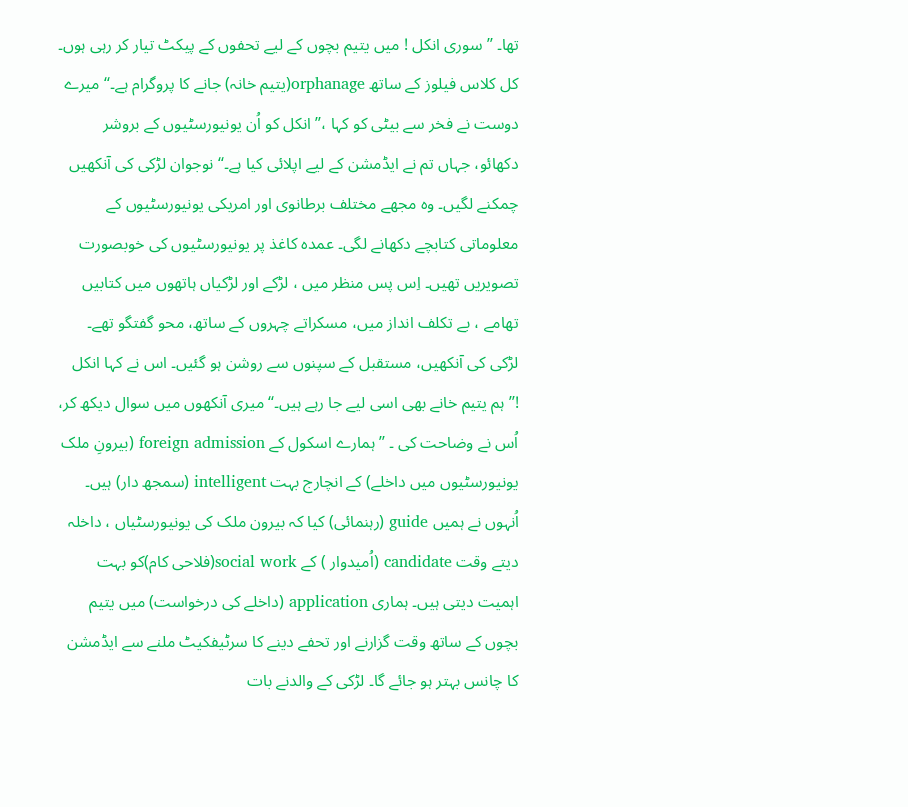تھا۔ ’’ سوری انکل ! میں یتیم بچوں کے لیے تحفوں کے پیکٹ تیار کر رہی ہوں۔ کل کلاس فیلوز کے ساتھ orphanage(یتیم خانہ) جانے کا پروگرام ہے۔‘‘ میرے دوست نے فخر سے بیٹی کو کہا ،’’انکل کو اُن یونیورسٹیوں کے بروشر دکھائو، جہاں تم نے ایڈمشن کے لیے اپلائی کیا ہے۔‘‘ نوجوان لڑکی کی آنکھیں چمکنے لگیں۔ وہ مجھے مختلف برطانوی اور امریکی یونیورسٹیوں کے معلوماتی کتابچے دکھانے لگی۔ عمدہ کاغذ پر یونیورسٹیوں کی خوبصورت تصویریں تھیں۔ اِس پس منظر میں ، لڑکے اور لڑکیاں ہاتھوں میں کتابیں تھامے ، بے تکلف انداز میں، مسکراتے چہروں کے ساتھ، محو گفتگو تھے۔ لڑکی کی آنکھیں، مستقبل کے سپنوں سے روشن ہو گئیں۔ اس نے کہا انکل !’’ہم یتیم خانے بھی اسی لیے جا رہے ہیں۔‘‘ میری آنکھوں میں سوال دیکھ کر، اُس نے وضاحت کی ۔ ’’ہمارے اسکول کے foreign admission (بیرونِ ملک یونیورسٹیوں میں داخلے) کے انچارج بہت intelligent (سمجھ دار) ہیں۔ اُنہوں نے ہمیں guide (رہنمائی) کیا کہ بیرون ملک کی یونیورسٹیاں ، داخلہ دیتے وقت candidate (اُمیدوار ) کے social work(فلاحی کام)کو بہت اہمیت دیتی ہیں۔ ہماری application (داخلے کی درخواست) میں یتیم بچوں کے ساتھ وقت گزارنے اور تحفے دینے کا سرٹیفکیٹ ملنے سے ایڈمشن کا چانس بہتر ہو جائے گا۔ لڑکی کے والدنے بات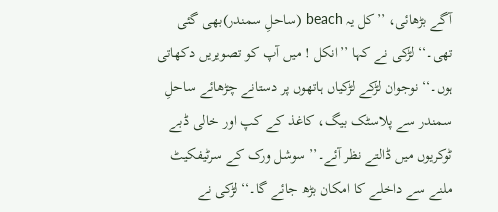آگے بڑھائی، ’’کل یہ beach (ساحلِ سمندر)بھی گئی تھی۔‘‘ لڑکی نے کہا ’’انکل ! میں آپ کو تصویریں دکھاتی ہوں۔‘‘ نوجوان لڑکے لڑکیاں ہاتھوں پر دستانے چڑھائے ساحلِ سمندر سے پلاسٹک بیگ، کاغذ کے کپ اور خالی ڈبے ٹوکریوں میں ڈالتے نظر آئے۔’’ سوشل ورک کے سرٹیفکیٹ ملنے سے داخلے کا امکان بڑھ جائے گا۔‘‘لڑکی نے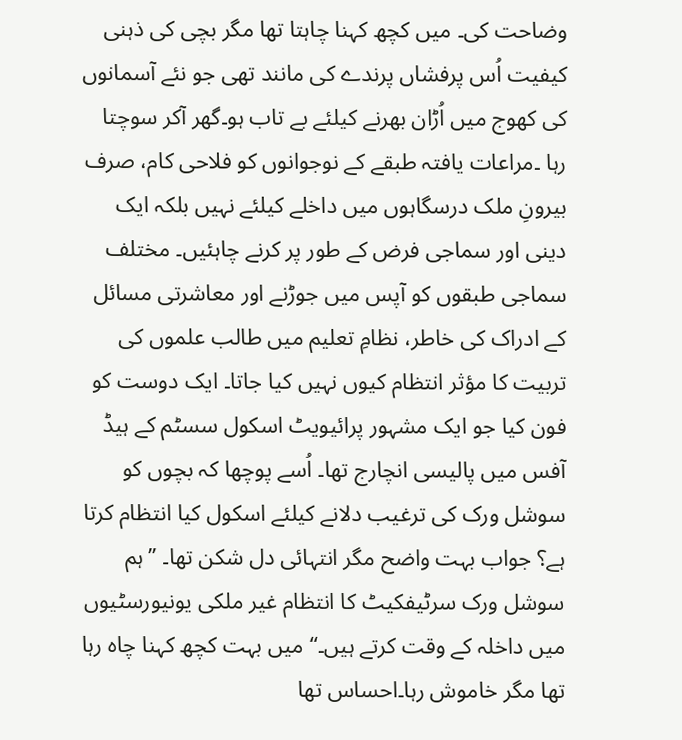وضاحت کی۔ میں کچھ کہنا چاہتا تھا مگر بچی کی ذہنی کیفیت اُس پرفشاں پرندے کی مانند تھی جو نئے آسمانوں کی کھوج میں اُڑان بھرنے کیلئے بے تاب ہو۔گھر آکر سوچتا رہا ۔مراعات یافتہ طبقے کے نوجوانوں کو فلاحی کام، صرف بیرونِ ملک درسگاہوں میں داخلے کیلئے نہیں بلکہ ایک دینی اور سماجی فرض کے طور پر کرنے چاہئیں۔ مختلف سماجی طبقوں کو آپس میں جوڑنے اور معاشرتی مسائل کے ادراک کی خاطر، نظامِ تعلیم میں طالب علموں کی تربیت کا مؤثر انتظام کیوں نہیں کیا جاتا۔ ایک دوست کو فون کیا جو ایک مشہور پرائیویٹ اسکول سسٹم کے ہیڈ آفس میں پالیسی انچارج تھا۔ اُسے پوچھا کہ بچوں کو سوشل ورک کی ترغیب دلانے کیلئے اسکول کیا انتظام کرتا ہے؟ جواب بہت واضح مگر انتہائی دل شکن تھا۔ ’’ہم سوشل ورک سرٹیفکیٹ کا انتظام غیر ملکی یونیورسٹیوں میں داخلہ کے وقت کرتے ہیں۔‘‘ میں بہت کچھ کہنا چاہ رہا تھا مگر خاموش رہا۔احساس تھا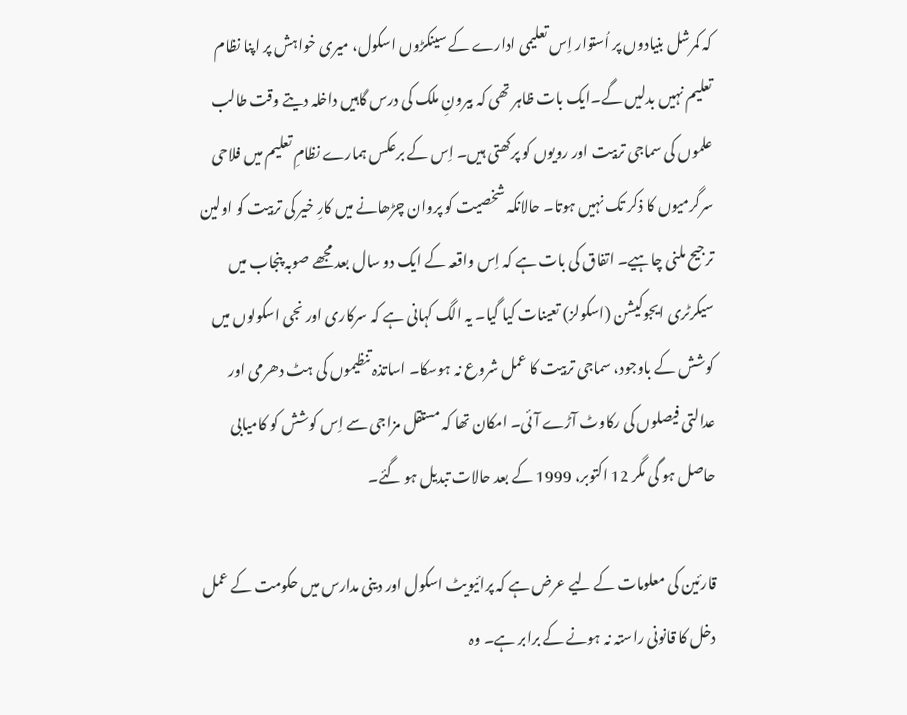کہ کمرشل بنیادوں پر اُستوار اِس تعلیمی ادارے کے سینکڑوں اسکول، میری خواہش پر اپنا نظام تعلیم نہیں بدلیں گے۔ایک بات ظاہر تھی کہ بیرونِ ملک کی درس گاہیں داخلہ دیتے وقت طالب علموں کی سماجی تربیت اور رویوں کو پرکھتی ہیں۔ اِس کے برعکس ہمارے نظامِ تعلیم میں فلاحی سرگرمیوں کا ذکر تک نہیں ہوتا۔ حالانکہ شخصیت کو پروان چڑھانے میں کارِ خیر کی تربیت کو اولین ترجیح ملنی چاہیے۔ اتفاق کی بات ہے کہ اِس واقعہ کے ایک دو سال بعد مجھے صوبہ پنجاب میں سیکرٹری ایجوکیشن (اسکولز) تعینات کیا گیا۔ یہ الگ کہانی ہے کہ سرکاری اور نجی اسکولوں میں کوشش کے باوجود، سماجی تربیت کا عمل شروع نہ ہوسکا۔ اساتذہ تنظیموں کی ہٹ دھرمی اور عدالتی فیصلوں کی رکاوٹ آڑے آئی۔ امکان تھا کہ مستقل مزاجی سے اِس کوشش کو کامیابی حاصل ہو گی مگر 12 اکتوبر، 1999 کے بعد حالات تبدیل ہو گئے۔

قارئین کی معلومات کے لیے عرض ہے کہ پرائیویٹ اسکول اور دینی مدارس میں حکومت کے عمل دخل کا قانونی راستہ نہ ہونے کے برابر ہے۔ وہ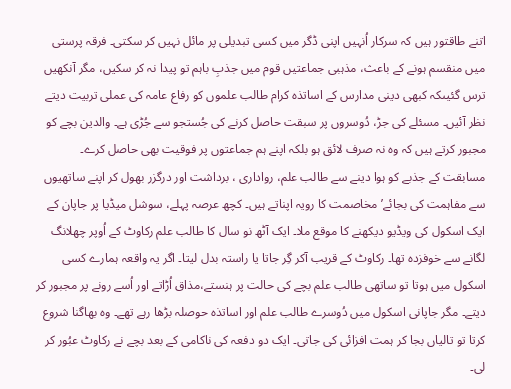اتنے طاقتور ہیں کہ سرکار اُنہیں اپنی ڈگر میں کسی تبدیلی پر مائل نہیں کر سکتی۔ فرقہ پرستی میں منقسم ہونے کے باعث، مذہبی جماعتیں قوم میں جذبِ باہم تو پیدا نہ کر سکیں، مگر آنکھیں ترس گئیںکہ کبھی دینی مدارس کے اساتذہ کرام طالب علموں کو رفاع عامہ کی عملی تربیت دیتے نظر آئیں۔ مسئلے کی جڑ، دُوسروں پر سبقت حاصل کرنے کی جُستجو سے جُڑی ہے۔ والدین بچے کو مجبور کرتے ہیں کہ وہ نہ صرف لائق ہو بلکہ اپنے ہم جماعتوں پر فوقیت بھی حاصل کرے۔ مسابقت کے جذبے کو ہوا دینے سے طالب علم، رواداری ، برداشت اور درگزر بھول کر اپنے ساتھیوں سے مفاہمت کی بجائے’ مخاصمت کا رویہ اپناتے ہیں۔ کچھ عرصہ پہلے، سوشل میڈیا پر جاپان کے ایک اسکول کی ویڈیو دیکھنے کا موقع ملا۔ ایک آٹھ نو سال کا طالب علم رکاوٹ کے اُوپر چھلانگ لگانے سے خوفزدہ تھا۔ رکاوٹ کے قریب آکر گِر جاتا یا راستہ بدل لیتا۔ اگر یہ واقعہ ہمارے کسی اسکول میں ہوتا تو ساتھی طالب علم بچے کی حالت پر ہنستے،مذاق اُڑاتے اور اُسے رونے پر مجبور کر دیتے۔ مگر جاپانی اسکول میں دُوسرے طالب علم اور اساتذہ حوصلہ بڑھا رہے تھے۔ وہ بھاگنا شروع کرتا تو تالیاں بجا کر ہمت افزائی کی جاتی۔ ایک دو دفعہ کی ناکامی کے بعد بچے نے رکاوٹ عبُور کر لی۔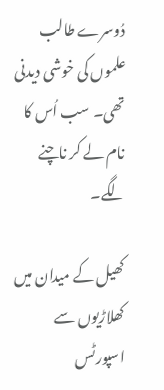دُوسرے طالب علموں کی خوشی دیدنی تھی۔ سب اُس کا نام لے کر ناچنے لگے۔

کھیل کے میدان میں کھلاڑیوں سے اسپورٹس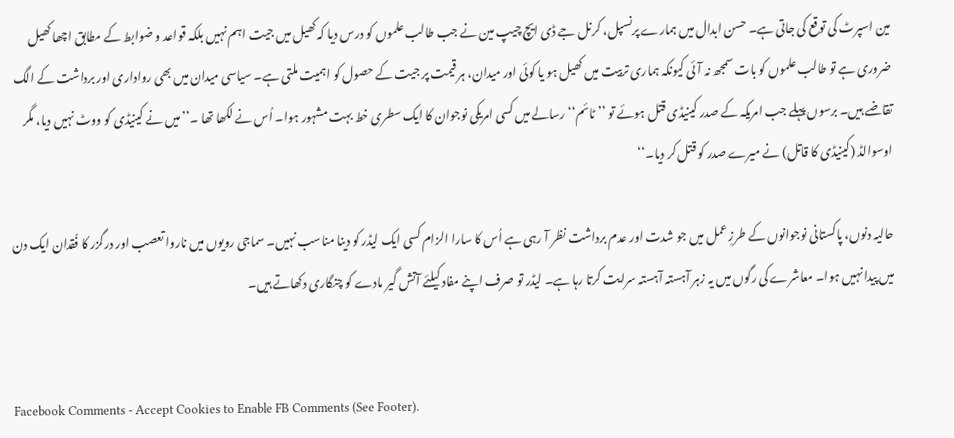مین اسپرٹ کی توقع کی جاتی ہے۔ حسن ابدال میں ہمارے پرنسپل، کرنل جے ڈی ایچ چیپ مین نے جب طالب علموں کو درس دیا کہ کھیل میں جیت اہم نہیں بلکہ قواعد و ضوابط کے مطابق اچھا کھیل ضروری ہے تو طالب علموں کو بات سمجھ نہ آئی کیونکہ ہماری تربیت میں کھیل ہو یا کوئی اور میدان، ہر قیمت پر جیت کے حصول کو اہمیت ملتی ہے۔ سیاسی میدان میں بھی رواداری اور برداشت کے الگ تقاضے ہیں۔ برسوں پہلے جب امریکہ کے صدر کینیڈی قتل ہوئے تو ’’ٹائم‘‘ رسالے میں کسی امریکی نوجوان کا ایک سطری خط بہت مشہور ہوا۔ اُس نے لکھا تھا ۔’’میں نے کینیڈی کو ووٹ نہیں دیا، مگر اوسوالڈ (کینیڈی کا قاتل) نے میرے صدر کو قتل کر دیا۔‘‘

حالیہ دنوں، پاکستانی نوجوانوں کے طرزِ عمل میں جو شدت اور عدم برداشت نظر آ رہی ہے اُس کا سارا الزام کسی ایک لیڈر کو دینا مناسب نہیں۔ سماجی رویوں میں ناروا تعصب اور درگزر کا فُقدان ایک دن میں پیدا نہیں ہوا۔ معاشرے کی رگوں میں یہ زہر آہستہ آہستہ سرایت کرتا رہا ہے۔ لیڈر تو صرف اپنے مفاد کیلئے آتش گیر مادے کو چنگاری دکھاتے ہیں۔


Facebook Comments - Accept Cookies to Enable FB Comments (See Footer).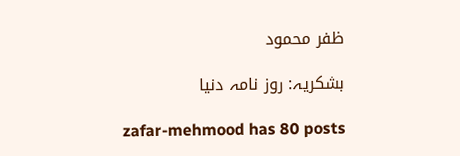ظفر محمود

بشکریہ: روز نامہ دنیا

zafar-mehmood has 80 posts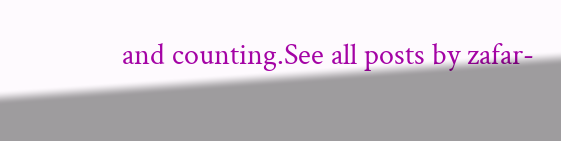and counting.See all posts by zafar-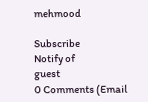mehmood

Subscribe
Notify of
guest
0 Comments (Email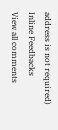address is not required)
Inline Feedbacks
View all comments